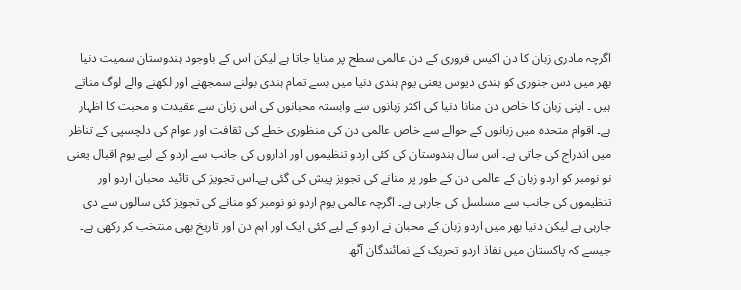اگرچہ مادری زبان کا دن اکیس فروری کے دن عالمی سطح پر منایا جاتا ہے لیکن اس کے باوجود ہندوستان سمیت دنیا بھر میں دس جنوری کو ہندی دیوس یعنی یوم ہندی دنیا میں بسے تمام ہندی بولنے سمجھنے اور لکھنے والے لوگ مناتے ہیں ۔ اپنی زبان کا خاص دن منانا دنیا کی اکثر زبانوں سے وابستہ محبانوں کی اس زبان سے عقیدت و محبت کا اظہار ہے۔ اقوام متحدہ میں زبانوں کے حوالے سے خاص عالمی دن کی منظوری خطے کی ثقافت اور عوام کی دلچسپی کے تناظر میں اندراج کی جاتی ہے۔ اس سال ہندوستان کی کئی اردو تنظیموں اور اداروں کی جانب سے اردو کے لیے یوم اقبال یعنی نو نومبر کو اردو زبان کے عالمی دن کے طور پر منانے کی تجویز پیش کی گئی ہے۔اس تجویز کی تائید محبان اردو اور تنظیموں کی جانب سے مسلسل کی جارہی ہے۔ اگرچہ عالمی یوم اردو نو نومبر کو منانے کی تجویز کئی سالوں سے دی جارہی ہے لیکن دنیا بھر میں اردو زبان کے محبان نے اردو کے لیے کئی ایک اور اہم دن اور تاریخ بھی منتخب کر رکھی ہے۔ جیسے کہ پاکستان میں نفاذ اردو تحریک کے نمائندگان آٹھ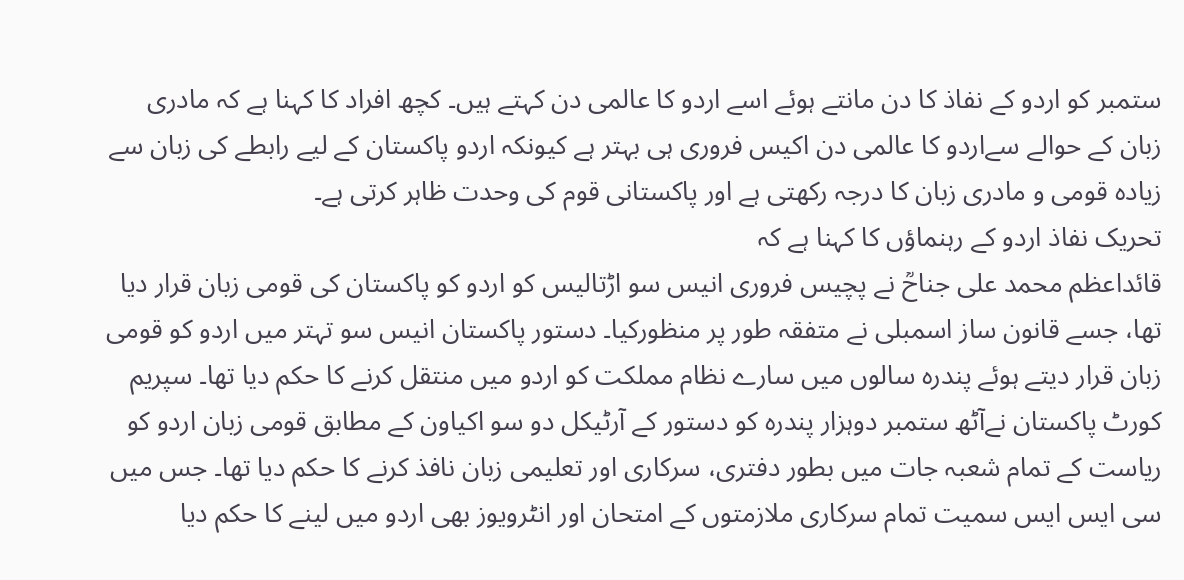ستمبر کو اردو کے نفاذ کا دن مانتے ہوئے اسے اردو کا عالمی دن کہتے ہیں۔ کچھ افراد کا کہنا ہے کہ مادری زبان کے حوالے سےاردو کا عالمی دن اکیس فروری ہی بہتر ہے کیونکہ اردو پاکستان کے لیے رابطے کی زبان سے زیادہ قومی و مادری زبان کا درجہ رکھتی ہے اور پاکستانی قوم کی وحدت ظاہر کرتی ہے۔
تحریک نفاذ اردو کے رہنماؤں کا کہنا ہے کہ
قائداعظم محمد علی جناحؒ نے پچیس فروری انیس سو اڑتالیس کو اردو کو پاکستان کی قومی زبان قرار دیا تھا، جسے قانون ساز اسمبلی نے متفقہ طور پر منظورکیا۔ دستور پاکستان انیس سو تہتر میں اردو کو قومی زبان قرار دیتے ہوئے پندرہ سالوں میں سارے نظام مملکت کو اردو میں منتقل کرنے کا حکم دیا تھا۔ سپریم کورٹ پاکستان نےآٹھ ستمبر دوہزار پندرہ کو دستور کے آرٹیکل دو سو اکیاون کے مطابق قومی زبان اردو کو ریاست کے تمام شعبہ جات میں بطور دفتری، سرکاری اور تعلیمی زبان نافذ کرنے کا حکم دیا تھا۔ جس میں سی ایس ایس سمیت تمام سرکاری ملازمتوں کے امتحان اور انٹرویوز بھی اردو میں لینے کا حکم دیا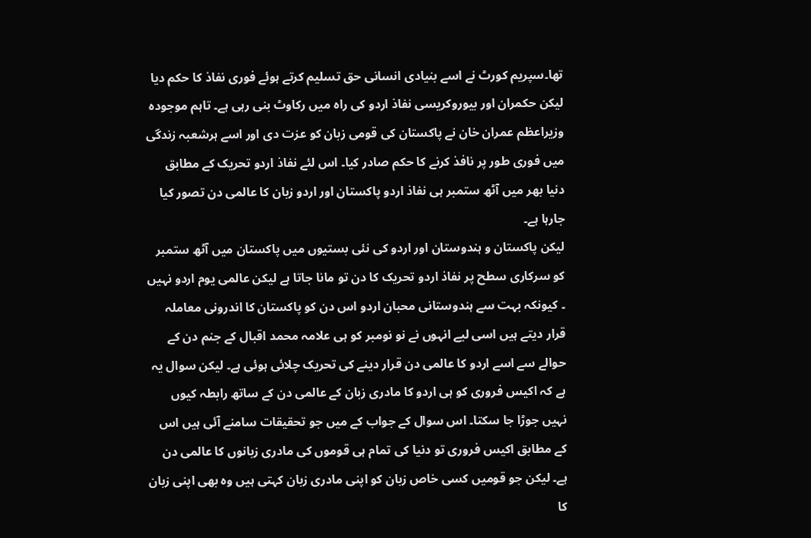تھا۔سپریم کورٹ نے اسے بنیادی انسانی حق تسلیم کرتے ہوئے فوری نفاذ کا حکم دیا لیکن حکمران اور بیوروکریسی نفاذ اردو کی راہ میں رکاوٹ بنی رہی ہے۔ تاہم موجودہ وزیراعظم عمران خان نے پاکستان کی قومی زبان کو عزت دی اور اسے ہرشعبہ زندگی میں فوری طور پر نافذ کرنے کا حکم صادر کیا۔ اس لئے نفاذ اردو تحریک کے مطابق دنیا بھر میں آٹھ ستمبر ہی نفاذ اردو پاکستان اور اردو زبان کا عالمی دن تصور کیا جارہا ہے۔
لیکن پاکستان و ہندوستان اور اردو کی نئی بستیوں میں پاکستان میں آٹھ ستمبر کو سرکاری سطح پر نفاذ اردو تحریک کا دن تو مانا جاتا ہے لیکن عالمی یوم اردو نہیں ۔ کیونکہ بہت سے ہندوستانی محبان اردو اس دن کو پاکستان کا اندرونی معاملہ قرار دیتے ہیں اسی لیے انہوں نے نو نومبر کو ہی علامہ محمد اقبال کے جنم دن کے حوالے سے اسے اردو کا عالمی دن قرار دینے کی تحریک چلائی ہوئی ہے۔ لیکن سوال یہ ہے کہ اکیس فروری کو ہی اردو کا مادری زبان کے عالمی دن کے ساتھ رابطہ کیوں نہیں جوڑا جا سکتا۔ اس سوال کے جواب کے میں جو تحقیقات سامنے آئی ہیں اس کے مطابق اکیس فروری تو دنیا کی تمام ہی قوموں کی مادری زبانوں کا عالمی دن ہے۔ لیکن جو قومیں کسی خاص زبان کو اپنی مادری زبان کہتی ہیں وہ بھی اپنی زبان کا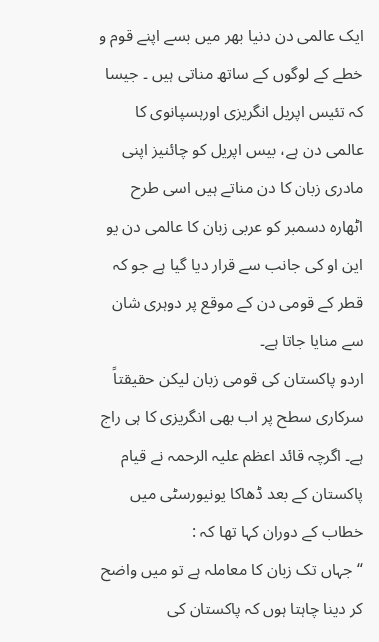ایک عالمی دن دنیا بھر میں بسے اپنے قوم و خطے کے لوگوں کے ساتھ مناتی ہیں ۔ جیسا کہ تئیس اپریل انگریزی اورہسپانوی کا عالمی دن ہے، بیس اپریل کو چائنیز اپنی مادری زبان کا دن مناتے ہیں اسی طرح اٹھارہ دسمبر کو عربی زبان کا عالمی دن یو این او کی جانب سے قرار دیا گیا ہے جو کہ قطر کے قومی دن کے موقع پر دوہری شان سے منایا جاتا ہے۔
اردو پاکستان کی قومی زبان لیکن حقیقتاً سرکاری سطح پر اب بھی انگریزی کا ہی راج ہے۔ اگرچہ قائد اعظم علیہ الرحمہ نے قیام پاکستان کے بعد ڈھاکا یونیورسٹی میں خطاب کے دوران کہا تھا کہ :
“ جہاں تک زبان کا معاملہ ہے تو میں واضح کر دینا چاہتا ہوں کہ پاکستان کی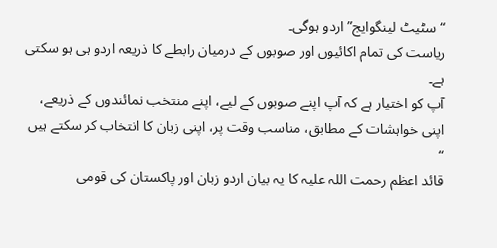“سٹیٹ لینگوایج” اردو ہوگی۔
ریاست کی تمام اکائیوں اور صوبوں کے درمیان رابطے کا ذریعہ اردو ہی ہو سکتی ہے۔
آپ کو اختیار ہے کہ آپ اپنے صوبوں کے لیے، اپنے منتخب نمائندوں کے ذریعے، اپنی خواہشات کے مطابق، مناسب وقت پر، اپنی زبان کا انتخاب کر سکتے ہیں “
قائد اعظم رحمت اللہ علیہ کا یہ بیان اردو زبان اور پاکستان کی قومی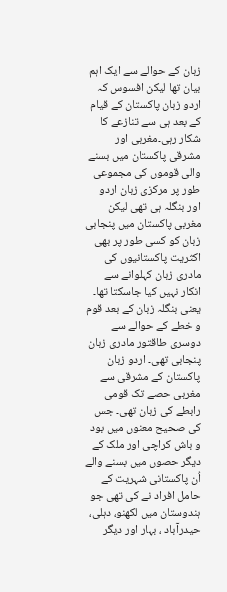زبان کے حوالے سے ایک اہم بیان تھا لیکن افسوس کہ اردو زبان پاکستان کے قیام کے بعد ہی سے تنازعے کا شکار رہی۔مغربی اور مشرقی پاکستان میں بسنے والی قوموں کی مجموعی طور پر مرکزی زبان اردو اور بنگلہ ہی تھی لیکن مغربی پاکستان میں پنجابی زبان کو کسی طور پر بھی اکثریت پاکستانیوں کی مادری زبان کہلوانے سے انکار نہیں کیا جاسکتا تھا۔ یعنی بنگلہ زبان کے بعد قوم و خطے کے حوالے سے دوسری طاقتور مادری زبان پنجابی تھی۔ اردو زبان پاکستان کے مشرقی سے مغربی حصے تک قومی رابطے کی زبان تھی۔ جس کی صحیح معنوں میں بود و باش کراچی اور ملک کے دیگر حصوں میں بسنے والے اُن پاکستانی شہریت کے حامل افراد نے کی تھی جو ہندوستان میں لکھنو، دہلی، حیدرآباد ، بہار اور دیگر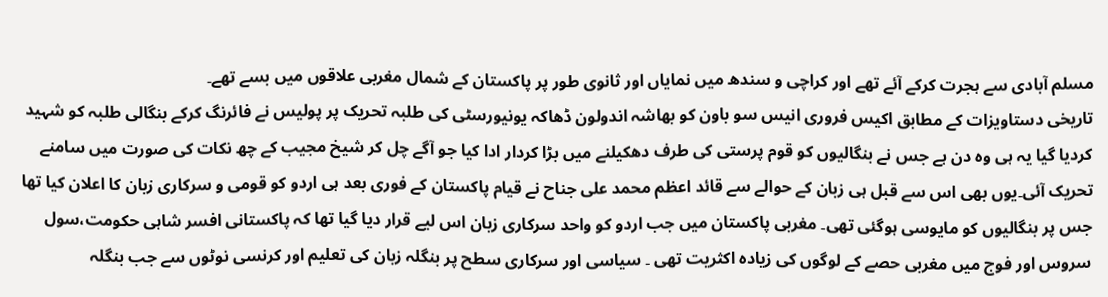مسلم آبادی سے ہجرت کرکے آئے تھے اور کراچی و سندھ میں نمایاں اور ثانوی طور پر پاکستان کے شمال مغربی علاقوں میں بسے تھے۔
تاریخی دستاویزات کے مطابق اکیس فروری انیس سو باون کو بھاشہ اندولون ڈھاکہ یونیورسٹی کی طلبہ تحریک پر پولیس نے فائرنگ کرکے بنگالی طلبہ کو شہید کردیا گیا یہ ہی وہ دن ہے جس نے بنگالیوں کو قوم پرستی کی طرف دھکیلنے میں بڑا کردار ادا کیا جو آگے چل کر شیخ مجیب کے چھ نکات کی صورت میں سامنے تحریک آئی۔یوں بھی اس سے قبل ہی زبان کے حوالے سے قائد اعظم محمد علی جناح نے قیام پاکستان کے فوری بعد ہی اردو کو قومی و سرکاری زبان کا اعلان کیا تھا جس پر بنگالیوں کو مایوسی ہوگئی تھی۔ مغربی پاکستان میں جب اردو کو واحد سرکاری زبان اس لیے قرار دیا گیا تھا کہ پاکستانی افسر شاہی حکومت،سول سروس اور فوج میں مغربی حصے کے لوگوں کی زیادہ اکثریت تھی ۔ سیاسی اور سرکاری سطح پر بنگلہ زبان کی تعلیم اور کرنسی نوٹوں سے جب بنگلہ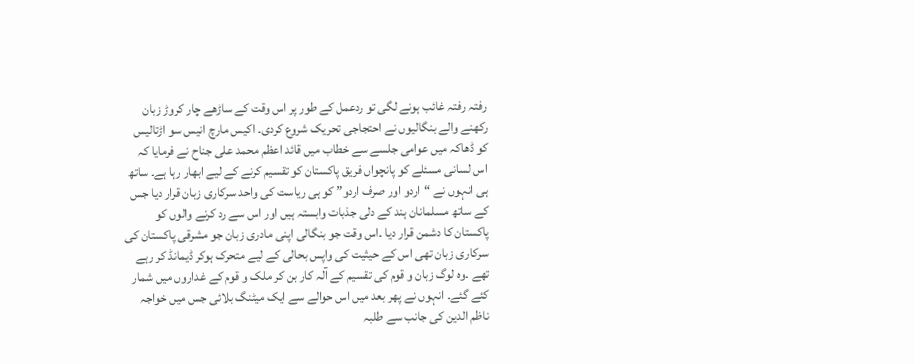رفتہ رفتہ غائب ہونے لگی تو ردعمل کے طور پر اس وقت کے ساڑھے چار کروڑ زبان رکھنے والے بنگالیوں نے احتجاجی تحریک شروع کردی۔ اکیس مارچ انیس سو اڑتالیس کو ڈھاکہ میں عوامی جلسے سے خطاب میں قائد اعظم محمد علی جناح نے فرمایا کہ اس لسانی مسئلے کو پانچواں فریق پاکستان کو تقسیم کرنے کے لیے ابھار رہا ہے۔ ساتھ ہی انہوں نے “اردو اور صرف اردو” کو ہی ریاست کی واحد سرکاری زبان قرار دیا جس کے ساتھ مسلمانان ہند کے دلی جذبات وابستہ ہیں اور اس سے رد کرنے والوں کو پاکستان کا دشمن قرار دیا ۔اس وقت جو بنگالی اپنی مادری زبان جو مشرقی پاکستان کی سرکاری زبان تھی اس کے حیثیت کی واپس بحالی کے لیے متحرک ہوکر ڈیمانڈ کر رہے تھے ۔وہ لوگ زبان و قوم کی تقسیم کے آلہ کار بن کر ملک و قوم کے غداروں میں شمار کئے گئے۔ انہوں نے پھر بعد میں اس حوالے سے ایک میٹنگ بلائی جس میں خواجہ ناظم الدین کی جانب سے طلبہ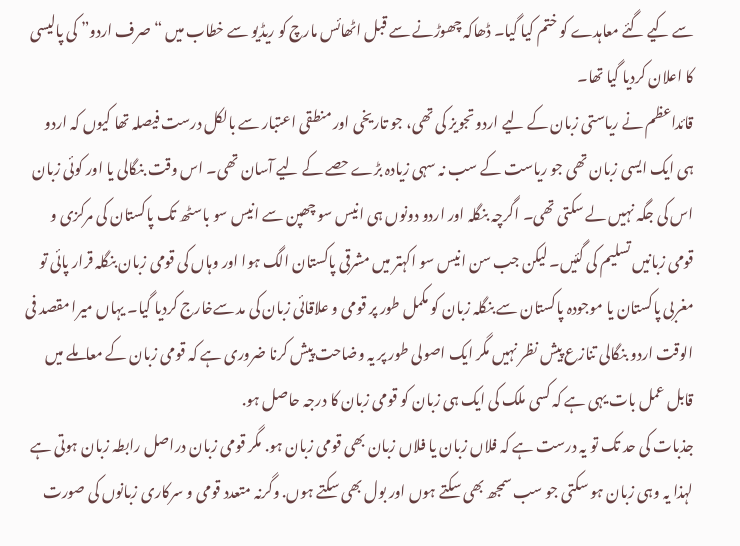سے کیے گئے معاہدے کو ختم کیا گیا۔ ڈھاکہ چھوڑنے سے قبل اٹھائس مارچ کو ریڈیو سے خطاب میں “صرف اردو” کی پالیسی کا اعلان کردیا گیا تھا۔
قائداعظم نے ریاستی زبان کے لیے اردو تجویز کی تھی، جو تاریخی اور منطقی اعتبار سے بالکل درست فیصلہ تھا کیوں کہ اردو ہی ایک ایسی زبان تھی جو ریاست کے سب نہ سہی زیادہ بڑے حصے کے لیے آسان تھی۔ اس وقت بنگالی یا اور کوئی زبان اس کی جگہ نہیں لے سکتی تھی۔ اگرچہ بنگلہ اور اردو دونوں ہی انیس سو چھپن سے انیس سو باسٹھ تک پاکستان کی مرکزی و قومی زبانیں تسلیم کی گئیں۔ لیکن جب سن انیس سو اکہتر میں مشرقی پاکستان الگ ہوا اور وہاں کی قومی زبان بنگلہ قرار پائی تو مغربی پاکستان یا موجودہ پاکستان سے بنگلہ زبان کو مکمل طور پر قومی و علاقائی زبان کی مد سےخارج کردیا گیا۔ یہاں میرا مقصد فی الوقت اردو بنگالی تنازع پیش نظر نہیں مگر ایک اصولی طور پر یہ وضاحت پیش کرنا ضروری ہے کہ قومی زبان کے معاملے میں قابل عمل بات یہی ہے کہ کسی ملک کی ایک ہی زبان کو قومی زبان کا درجہ حاصل ہو.
جذبات کی حد تک تو یہ درست ہے کہ فلاں زبان یا فلاں زبان بھی قومی زبان ہو. مگر قومی زبان دراصل رابطہ زبان ہوتی ہے لہذا یہ وہی زبان ہو سکتی جو سب سمجھ بھی سکتے ہوں اور بول بھی سکتے ہوں. وگرنہ متعدد قومی و سرکاری زبانوں کی صورت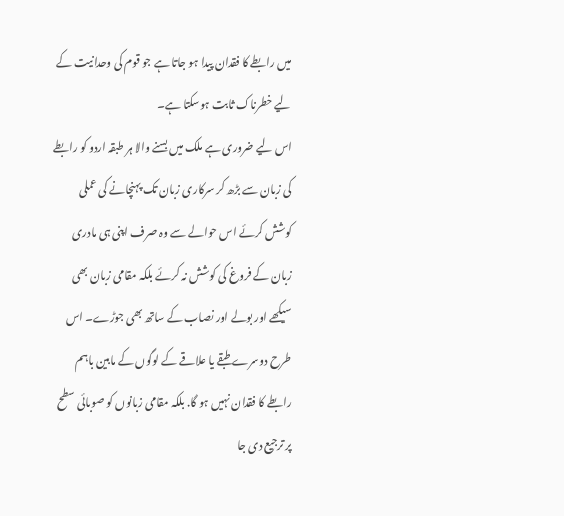میں رابطے کا فقدان پیدا ہو جاتا ہے جو قوم کی وحدانیت کے لیے خطرناک ثابت ہوسکتا ہے۔
اس لیے ضروری ہے ملک میں بسنے والا ہر طبقہ اردو کو رابطے کی زبان سے بڑھ کر سرکاری زبان تک پہنچانے کی عملی کوشش کرئے اس حوالے سے وہ صرف اپنی ہی مادری زبان کے فروغ کی کوشش نہ کرئے بلکہ مقامی زبان بھی سیکھے اور بولے اور نصاب کے ساتھ بھی جوڑے۔ اس طرح دوسرے طبقے یا علاقے کے لوگوں کے مابین باہم رابطے کا فقدان نہیں ہو گا. بلکہ مقامی زبانوں کو صوبائی سطح پر ترجیع دی جا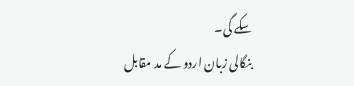سکے گی۔
بنگالی زبان اردو کے مد مقابل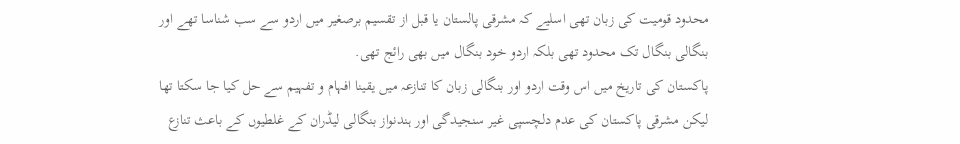محدود قومیت کی زبان تھی اسلیے کہ مشرقی پالستان یا قبل از تقسیم برصغیر میں اردو سے سب شناسا تھے اور بنگالی بنگال تک محدود تھی بلکہ اردو خود بنگال میں بھی رائج تھی.
پاکستان کی تاریخ میں اس وقت اردو اور بنگالی زبان کا تنازعہ میں یقینا افہام و تفہیم سے حل کیا جا سکتا تھا لیکن مشرقی پاکستان کی عدم دلچسپی غیر سنجیدگی اور ہندنواز بنگالی لیڈران کے غلطیوں کے باعث تنازع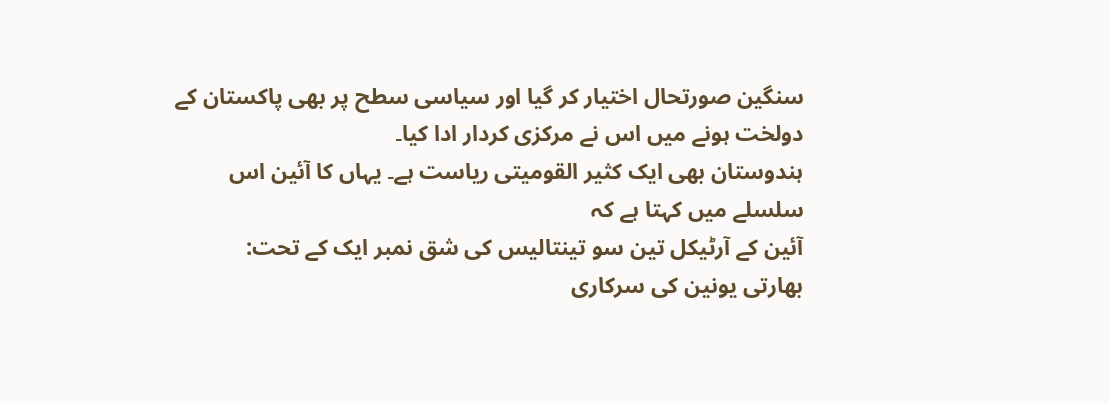سنگین صورتحال اختیار کر گیا اور سیاسی سطح پر بھی پاکستان کے دولخت ہونے میں اس نے مرکزی کردار ادا کیا۔
ہندوستان بھی ایک کثیر القومیتی ریاست ہے۔ یہاں کا آئین اس سلسلے میں کہتا ہے کہ
آئین کے آرٹیکل تین سو تینتالیس کی شق نمبر ایک کے تحت:
بھارتی یونین کی سرکاری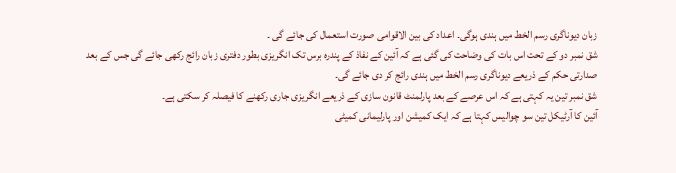زبان دیوناگری رسم الخط میں ہندی ہوگی۔ اعداد کی بین الاقوامی صورت استعمال کی جائے گی ۔
شق نمبر دو کے تحت اس بات کی وضاحت کی گئی ہے کہ آئین کے نفاذ کے پندرہ برس تک انگریزی بطور دفتری زبان رائج رکھی جائے گی جس کے بعد صدارتی حکم کے ذریعے دیوناگری رسم الخط میں ہندی رائج کر دی جائے گی۔
شق نمبر تین یہ کہتی ہے کہ اس عرصے کے بعد پارلمنٹ قانون سازی کے ذریعے انگریزی جاری رکھنے کا فیصلہ کر سکتی ہے۔
آئین کا آرٹیکل تین سو چوالیس کہتا ہے کہ ایک کمیشن اور پارلیمانی کمیٹی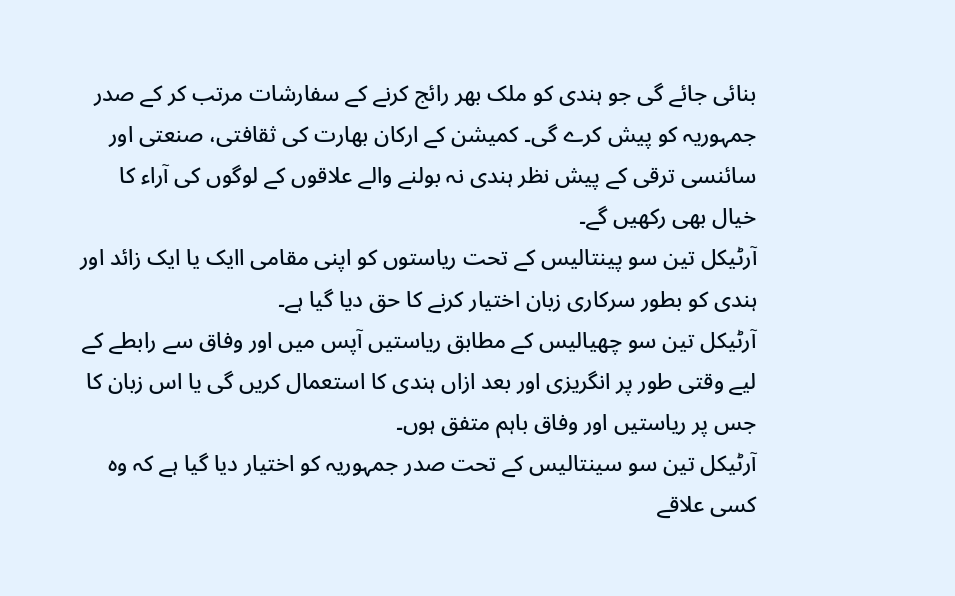بنائی جائے گی جو ہندی کو ملک بھر رائج کرنے کے سفارشات مرتب کر کے صدر جمہوریہ کو پیش کرے گی۔ کمیشن کے ارکان بھارت کی ثقافتی، صنعتی اور سائنسی ترقی کے پیش نظر ہندی نہ بولنے والے علاقوں کے لوگوں کی آراء کا خیال بھی رکھیں گے۔
آرٹیکل تین سو پینتالیس کے تحت ریاستوں کو اپنی مقامی اایک یا ایک زائد اور ہندی کو بطور سرکاری زبان اختیار کرنے کا حق دیا گیا ہے۔
آرٹیکل تین سو چھیالیس کے مطابق ریاستیں آپس میں اور وفاق سے رابطے کے لیے وقتی طور پر انگریزی اور بعد ازاں ہندی کا استعمال کریں گی یا اس زبان کا جس پر ریاستیں اور وفاق باہم متفق ہوں۔
آرٹیکل تین سو سینتالیس کے تحت صدر جمہوریہ کو اختیار دیا گیا ہے کہ وہ کسی علاقے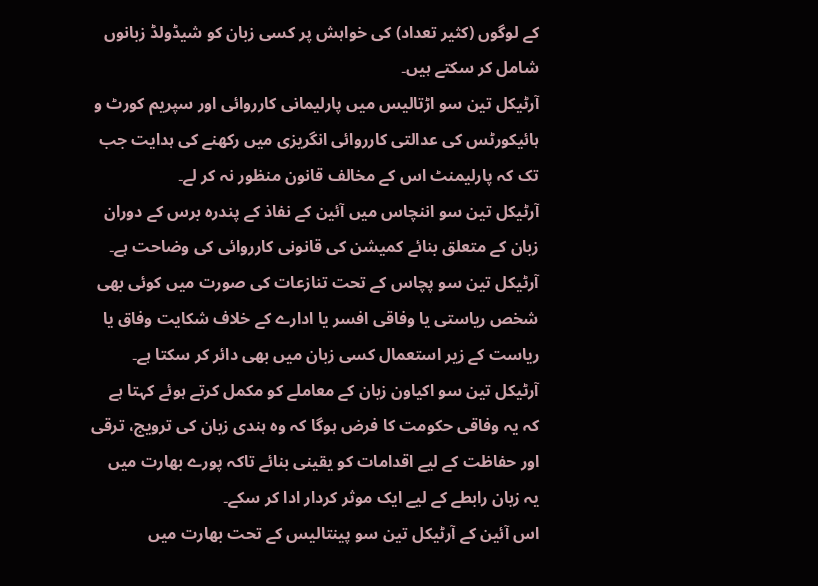کے لوگوں (کثیر تعداد) کی خواہش پر کسی زبان کو شیڈولڈ زبانوں شامل کر سکتے ہیں۔
آرٹیکل تین سو اڑتالیس میں پارلیمانی کارروائی اور سپریم کورٹ و ہائیکورٹس کی عدالتی کارروائی انگریزی میں رکھنے کی ہدایت جب تک کہ پارلیمنٹ اس کے مخالف قانون منظور نہ کر لے۔
آرٹیکل تین سو اننچاس میں آئین کے نفاذ کے پندرہ برس کے دوران زبان کے متعلق بنائے کمیشن کی قانونی کارروائی کی وضاحت ہے۔
آرٹیکل تین سو پچاس کے تحت تنازعات کی صورت میں کوئی بھی شخص ریاستی یا وفاقی افسر یا ادارے کے خلاف شکایت وفاق یا ریاست کے زیر استعمال کسی زبان میں بھی دائر کر سکتا ہے۔
آرٹیکل تین سو اکیاون زبان کے معاملے کو مکمل کرتے ہوئے کہتا ہے کہ یہ وفاقی حکومت کا فرض ہوگا کہ وہ ہندی زبان کی ترویج، ترقی اور حفاظت کے لیے اقدامات کو یقینی بنائے تاکہ پورے بھارت میں یہ زبان رابطے کے لیے ایک موثر کردار ادا کر سکے۔
اس آئین کے آرٹیکل تین سو پینتالیس کے تحت بھارت میں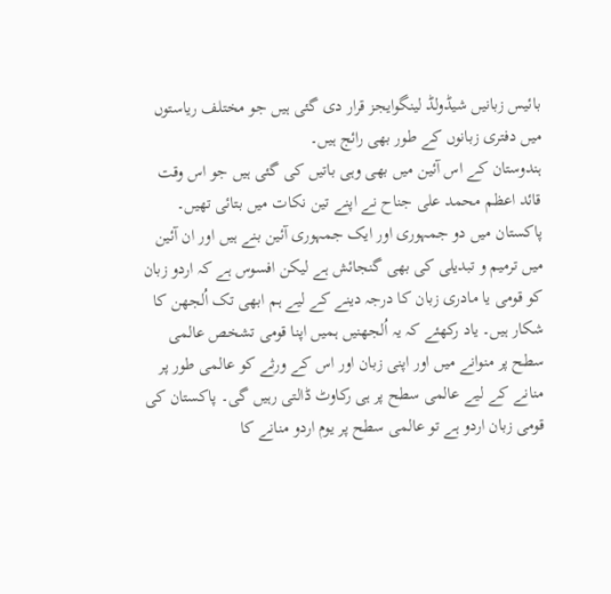بائیس زبانیں شیڈولڈ لینگوایجز قرار دی گئی ہیں جو مختلف ریاستوں میں دفتری زبانوں کے طور بھی رائج ہیں۔
ہندوستان کے اس آئین میں بھی وہی باتیں کی گئی ہیں جو اس وقت قائد اعظم محمد علی جناح نے اپنے تین نکات میں بتائی تھیں۔ پاکستان میں دو جمہوری اور ایک جمہوری آئین بنے ہیں اور ان آئین میں ترمیم و تبدیلی کی بھی گنجائش ہے لیکن افسوس ہے کہ اردو زبان کو قومی یا مادری زبان کا درجہ دینے کے لیے ہم ابھی تک اُلجھن کا شکار ہیں۔ یاد رکھئے کہ یہ اُلجھنیں ہمیں اپنا قومی تشخص عالمی سطح پر منوانے میں اور اپنی زبان اور اس کے ورثے کو عالمی طور پر منانے کے لیے عالمی سطح پر ہی رکاوٹ ڈالتی رہیں گی۔ پاکستان کی قومی زبان اردو ہے تو عالمی سطح پر یوم اردو منانے کا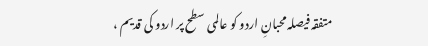متفقہ فیصلہ محبانِ اردو کو عالمی سطح پر اردو کی قدیم ،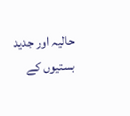حالیہ اور جدید بستیوں کے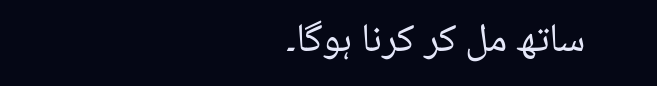ساتھ مل کر کرنا ہوگا۔